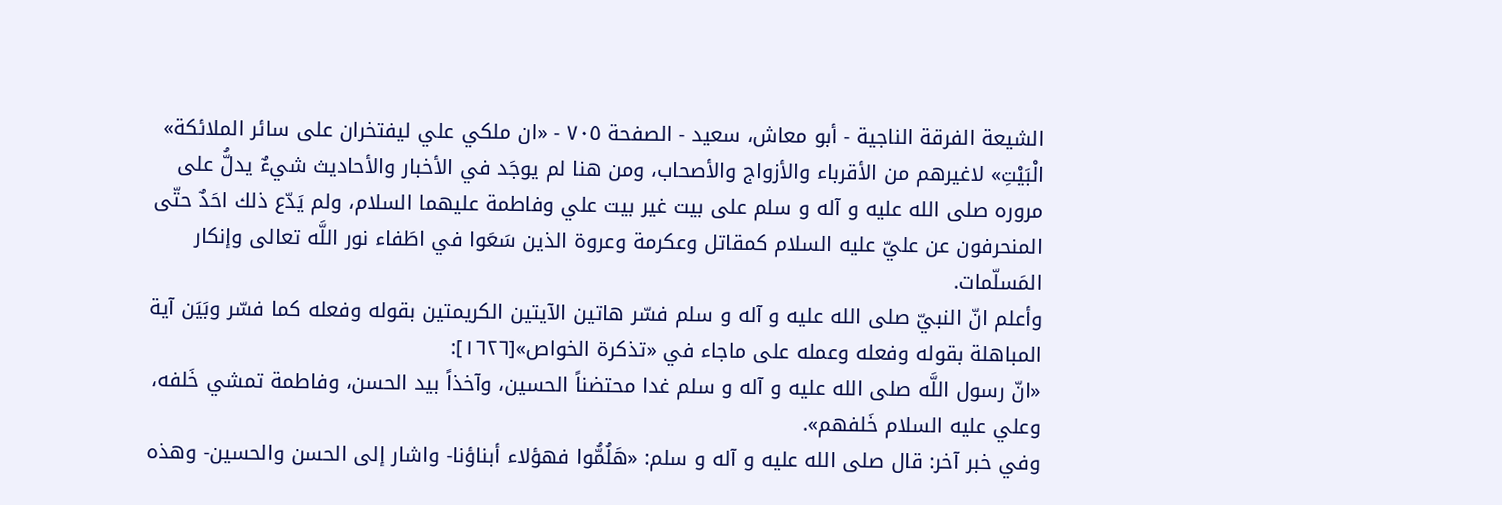الشيعة الفرقة الناجية - أبو معاش، سعيد - الصفحة ٧٠٥ - «ان ملكي علي ليفتخران على سائر الملائكة»
الْبَيْتِ» لاغيرهم من الأقرباء والأزواج والأصحاب، ومن هنا لم يوجَد في الأخبار والأحاديث شيءٌ يدلُّ على مروره صلى الله عليه و آله و سلم على بيت غير بيت علي وفاطمة عليهما السلام، ولم يَدّع ذلك احَدٌ حتّى المنحرفون عن عليّ عليه السلام كمقاتل وعكرمة وعروة الذين سَعَوا في اطَفاء نور اللَّه تعالى وإنكار المَسلّمات.
وأعلم انّ النبيّ صلى الله عليه و آله و سلم فسّر هاتين الآيتين الكريمتين بقوله وفعله كما فسّر وبَيَن آية المباهلة بقوله وفعله وعمله على ماجاء في «تذكرة الخواص»[١٦٢٦]:
«انّ رسول اللَّه صلى الله عليه و آله و سلم غدا محتضناً الحسين، وآخذاً بيد الحسن، وفاطمة تمشي خَلفه، وعلي عليه السلام خَلفهم».
وفي خبر آخر: قال صلى الله عليه و آله و سلم: «هَلُمُّوا فهؤلاء أبناؤنا- واشار إلى الحسن والحسين- وهذه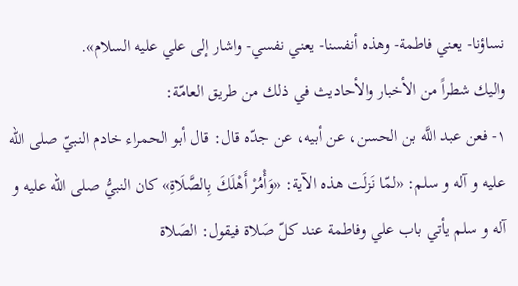نساؤنا- يعني فاطمة- وهذه أنفسنا- يعني نفسي- واشار إلى علي عليه السلام».
واليك شطراً من الأخبار والأحاديث في ذلك من طريق العامّة:
١- فعن عبد اللَّه بن الحسن، عن أبيه، عن جدّه قال: قال أبو الحمراء خادم النبيّ صلى الله عليه و آله و سلم: «لمّا نَزلَت هذه الآية: «وَأْمُرْ أَهْلَكَ بِالصَّلَاةِ» كان النبيُّ صلى الله عليه و آله و سلم يأتي باب علي وفاطمة عند كلّ صَلاة فيقول: الصَلاة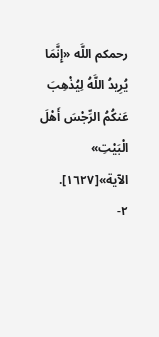رحمكم اللَّه «إِنَّمَا يُرِيدُ اللَّهُ لِيُذْهِبَ عَنكُمُ الرِّجْسَ أَهْلَ الْبَيْتِ» الآية»[١٦٢٧].
٢-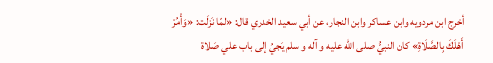أخرج ابن مردويه وابن عساكر وابن النجار، عن أبي سعيد الخدري قال: «لمّا نَزلَت: «وَأْمُرْ أَهْلَكَ بِالصَّلَاةِ» كان النبيُّ صلى الله عليه و آله و سلم يَجيُ إلى باب علي صَلاة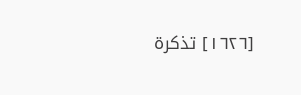[١٦٢٦] تذكرة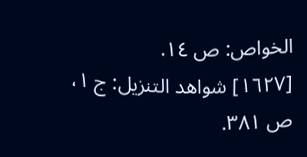الخواص: ص ١٤.
[١٦٢٧] شواهد التنزيل: ج ١، ص ٣٨١.